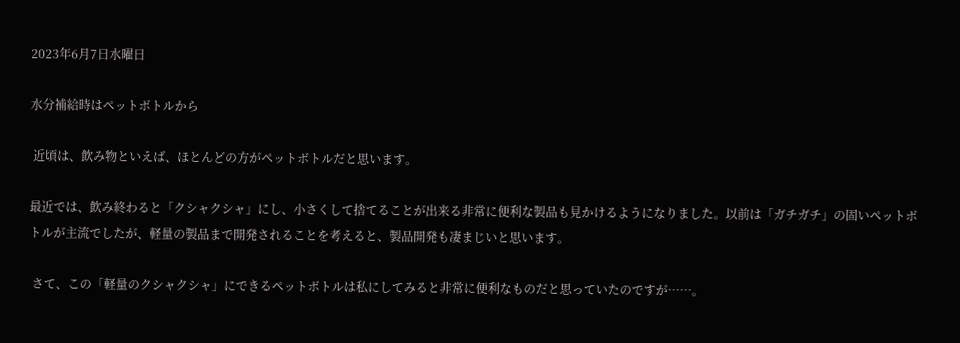2023年6月7日水曜日

水分補給時はペットボトルから

 近頃は、飲み物といえば、ほとんどの方がペットボトルだと思います。

最近では、飲み終わると「クシャクシャ」にし、小さくして捨てることが出来る非常に便利な製品も見かけるようになりました。以前は「ガチガチ」の固いペットボトルが主流でしたが、軽量の製品まで開発されることを考えると、製品開発も凄まじいと思います。

 さて、この「軽量のクシャクシャ」にできるペットボトルは私にしてみると非常に便利なものだと思っていたのですが……。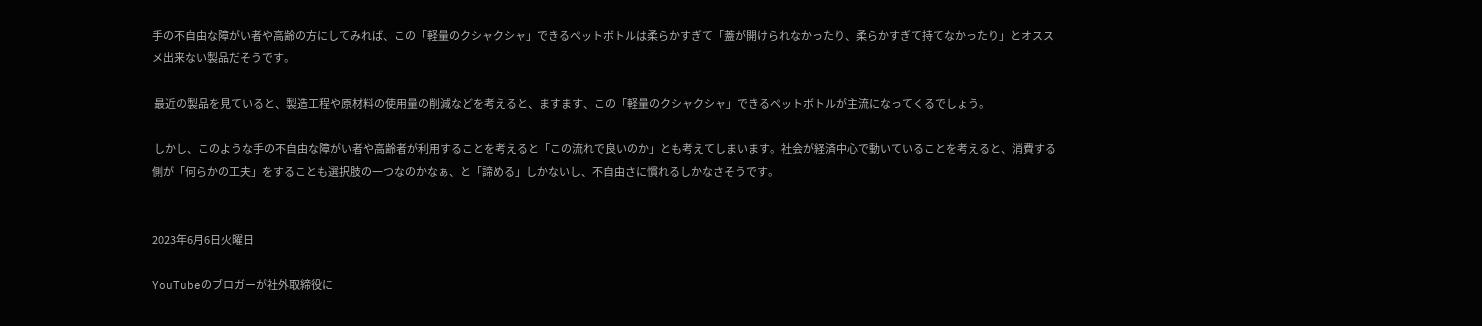手の不自由な障がい者や高齢の方にしてみれば、この「軽量のクシャクシャ」できるペットボトルは柔らかすぎて「蓋が開けられなかったり、柔らかすぎて持てなかったり」とオススメ出来ない製品だそうです。

 最近の製品を見ていると、製造工程や原材料の使用量の削減などを考えると、ますます、この「軽量のクシャクシャ」できるペットボトルが主流になってくるでしょう。

 しかし、このような手の不自由な障がい者や高齢者が利用することを考えると「この流れで良いのか」とも考えてしまいます。社会が経済中心で動いていることを考えると、消費する側が「何らかの工夫」をすることも選択肢の一つなのかなぁ、と「諦める」しかないし、不自由さに慣れるしかなさそうです。


2023年6月6日火曜日

YouTubeのブロガーが社外取締役に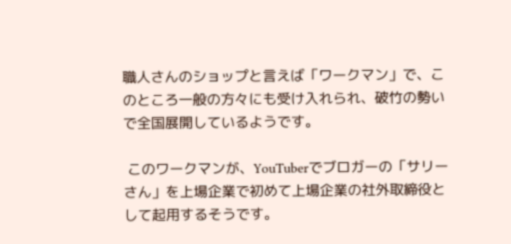職人さんのショップと言えば「ワークマン」で、このところ一般の方々にも受け入れられ、破竹の勢いで全国展開しているようです。

 このワークマンが、YouTuberでブロガーの「サリーさん」を上場企業で初めて上場企業の社外取締役として起用するそうです。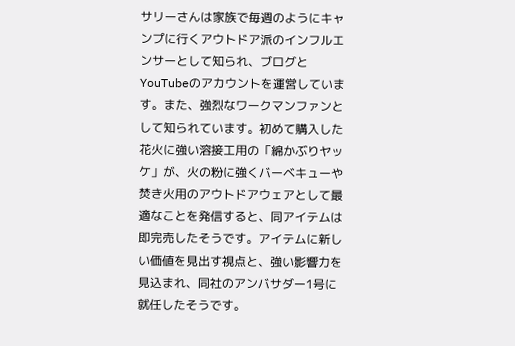サリーさんは家族で毎週のようにキャンプに行くアウトドア派のインフルエンサーとして知られ、ブログとYouTubeのアカウントを運営しています。また、強烈なワークマンファンとして知られています。初めて購入した花火に強い溶接工用の「綿かぶりヤッケ」が、火の粉に強くバーベキューや焚き火用のアウトドアウェアとして最適なことを発信すると、同アイテムは即完売したそうです。アイテムに新しい価値を見出す視点と、強い影響力を見込まれ、同社のアンバサダー1号に就任したそうです。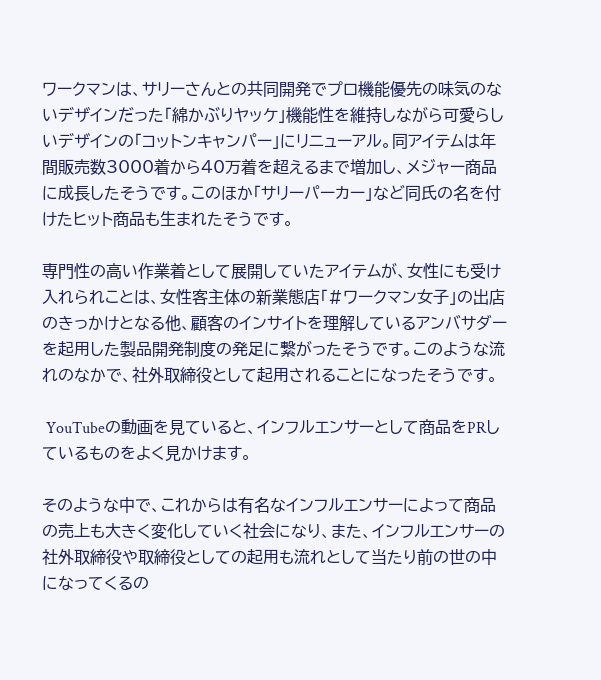ワークマンは、サリーさんとの共同開発でプロ機能優先の味気のないデザインだった「綿かぶりヤッケ」機能性を維持しながら可愛らしいデザインの「コットンキャンパー」にリニューアル。同アイテムは年間販売数3000着から40万着を超えるまで増加し、メジャー商品に成長したそうです。このほか「サリーパーカー」など同氏の名を付けたヒット商品も生まれたそうです。

専門性の高い作業着として展開していたアイテムが、女性にも受け入れられことは、女性客主体の新業態店「#ワークマン女子」の出店のきっかけとなる他、顧客のインサイトを理解しているアンバサダーを起用した製品開発制度の発足に繋がったそうです。このような流れのなかで、社外取締役として起用されることになったそうです。

 YouTubeの動画を見ていると、インフルエンサーとして商品をPRしているものをよく見かけます。

そのような中で、これからは有名なインフルエンサーによって商品の売上も大きく変化していく社会になり、また、インフルエンサーの社外取締役や取締役としての起用も流れとして当たり前の世の中になってくるの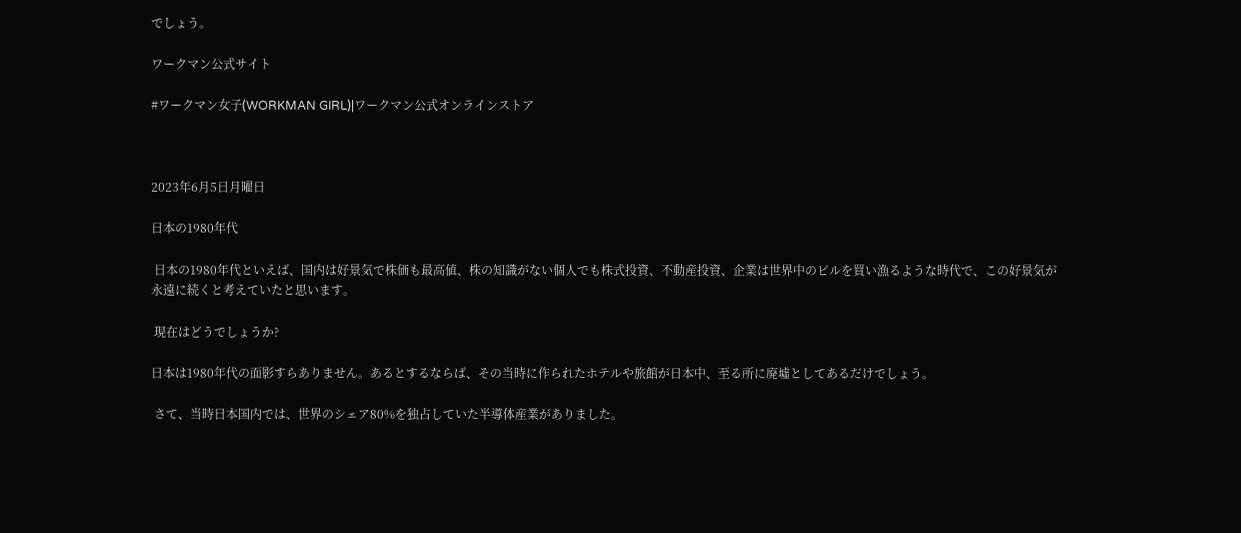でしょう。

ワークマン公式サイト

#ワークマン女子(WORKMAN GIRL)|ワークマン公式オンラインストア



2023年6月5日月曜日

日本の1980年代

 日本の1980年代といえば、国内は好景気で株価も最高値、株の知識がない個人でも株式投資、不動産投資、企業は世界中のビルを買い漁るような時代で、この好景気が永遠に続くと考えていたと思います。

 現在はどうでしょうか?

日本は1980年代の面影すらありません。あるとするならば、その当時に作られたホテルや旅館が日本中、至る所に廃墟としてあるだけでしょう。

 さて、当時日本国内では、世界のシェア80%を独占していた半導体産業がありました。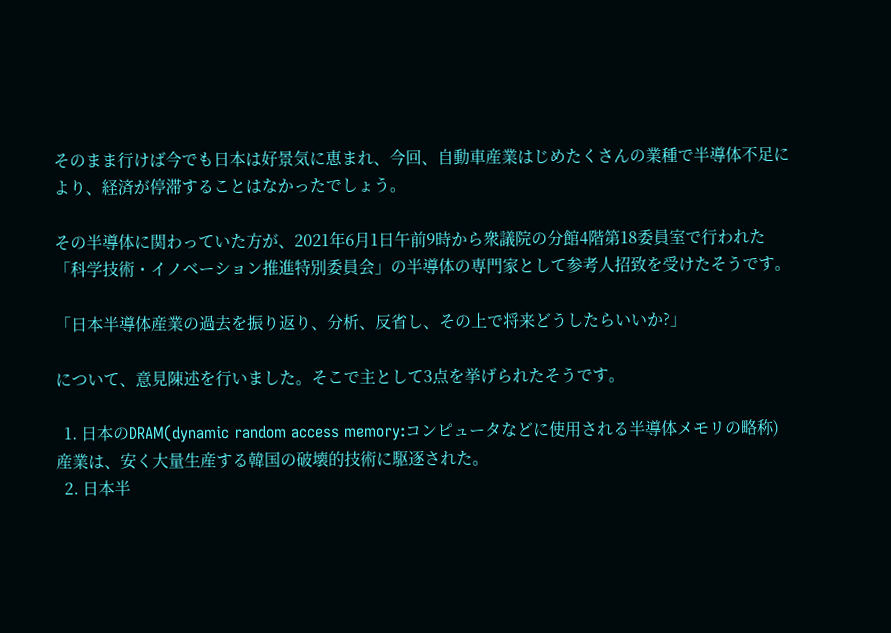そのまま行けば今でも日本は好景気に恵まれ、今回、自動車産業はじめたくさんの業種で半導体不足により、経済が停滞することはなかったでしょう。

その半導体に関わっていた方が、2021年6月1日午前9時から衆議院の分館4階第18委員室で行われた「科学技術・イノベーション推進特別委員会」の半導体の専門家として参考人招致を受けたそうです。

「日本半導体産業の過去を振り返り、分析、反省し、その上で将来どうしたらいいか?」

について、意見陳述を行いました。そこで主として3点を挙げられたそうです。

  1. 日本のDRAM(dynamic random access memory:コンピュータなどに使用される半導体メモリの略称)産業は、安く大量生産する韓国の破壊的技術に駆逐された。
  2. 日本半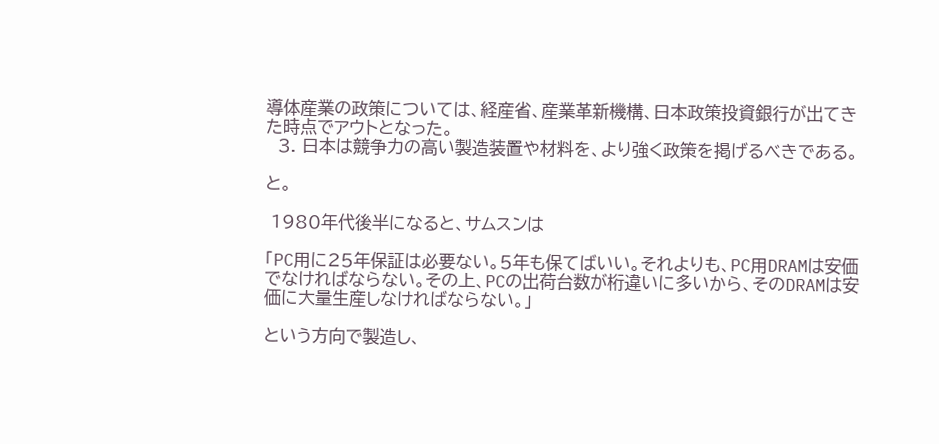導体産業の政策については、経産省、産業革新機構、日本政策投資銀行が出てきた時点でアウトとなった。
  3. 日本は競争力の高い製造装置や材料を、より強く政策を掲げるべきである。

と。

 1980年代後半になると、サムスンは

「PC用に25年保証は必要ない。5年も保てばいい。それよりも、PC用DRAMは安価でなければならない。その上、PCの出荷台数が桁違いに多いから、そのDRAMは安価に大量生産しなければならない。」

という方向で製造し、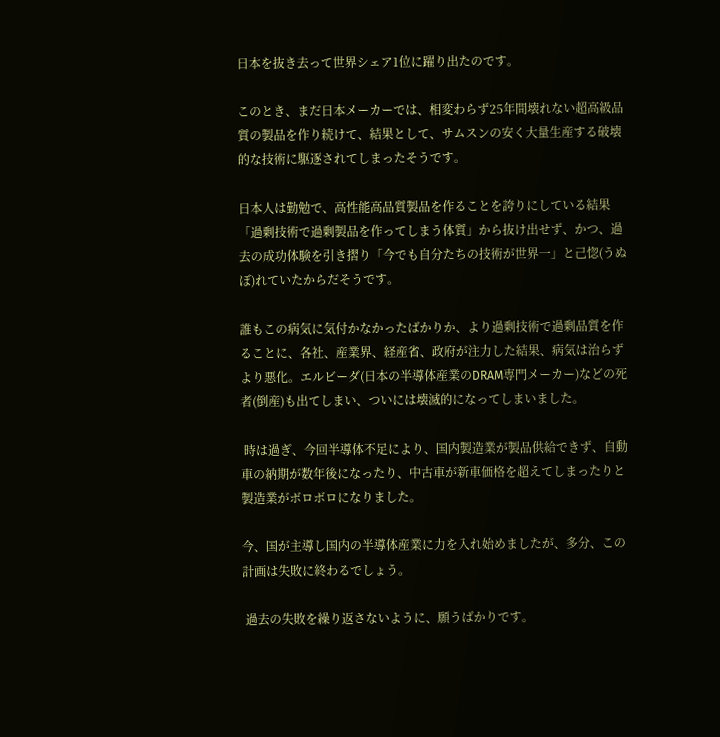日本を抜き去って世界シェア1位に躍り出たのです。

このとき、まだ日本メーカーでは、相変わらず25年間壊れない超高級品質の製品を作り続けて、結果として、サムスンの安く大量生産する破壊的な技術に駆逐されてしまったそうです。

日本人は勤勉で、高性能高品質製品を作ることを誇りにしている結果「過剰技術で過剰製品を作ってしまう体質」から抜け出せず、かつ、過去の成功体験を引き摺り「今でも自分たちの技術が世界一」と己惚(うぬぼ)れていたからだそうです。

誰もこの病気に気付かなかったばかりか、より過剰技術で過剰品質を作ることに、各社、産業界、経産省、政府が注力した結果、病気は治らずより悪化。エルビーダ(日本の半導体産業のDRAM専門メーカー)などの死者(倒産)も出てしまい、ついには壊滅的になってしまいました。

 時は過ぎ、今回半導体不足により、国内製造業が製品供給できず、自動車の納期が数年後になったり、中古車が新車価格を超えてしまったりと製造業がボロボロになりました。

今、国が主導し国内の半導体産業に力を入れ始めましたが、多分、この計画は失敗に終わるでしょう。

 過去の失敗を繰り返さないように、願うばかりです。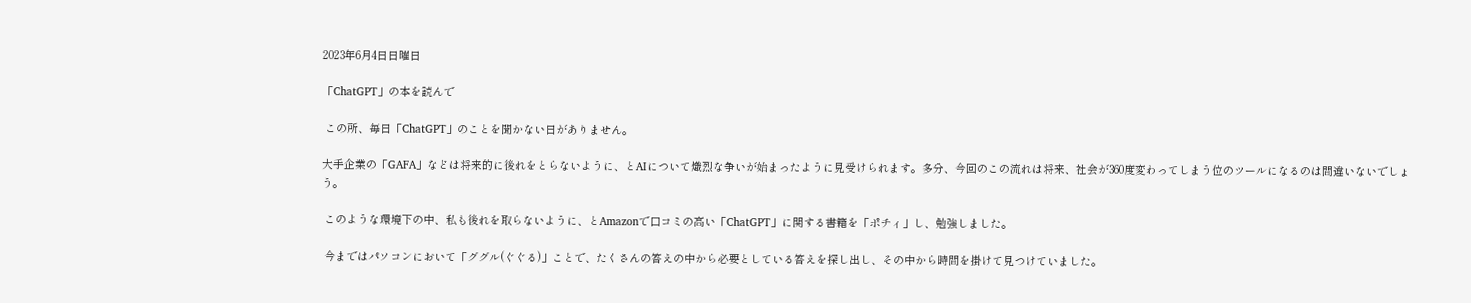2023年6月4日日曜日

「ChatGPT」の本を読んで

 この所、毎日「ChatGPT」のことを聞かない日がありません。

大手企業の「GAFA」などは将来的に後れをとらないように、とAIについて熾烈な争いが始まったように見受けられます。多分、今回のこの流れは将来、社会が360度変わってしまう位のツールになるのは間違いないでしょう。

 このような環境下の中、私も後れを取らないように、とAmazonで口コミの高い「ChatGPT」に関する書籍を「ポチィ」し、勉強しました。

 今まではパソコンにおいて「ググル(ぐぐる)」ことで、たくさんの答えの中から必要としている答えを探し出し、その中から時間を掛けて見つけていました。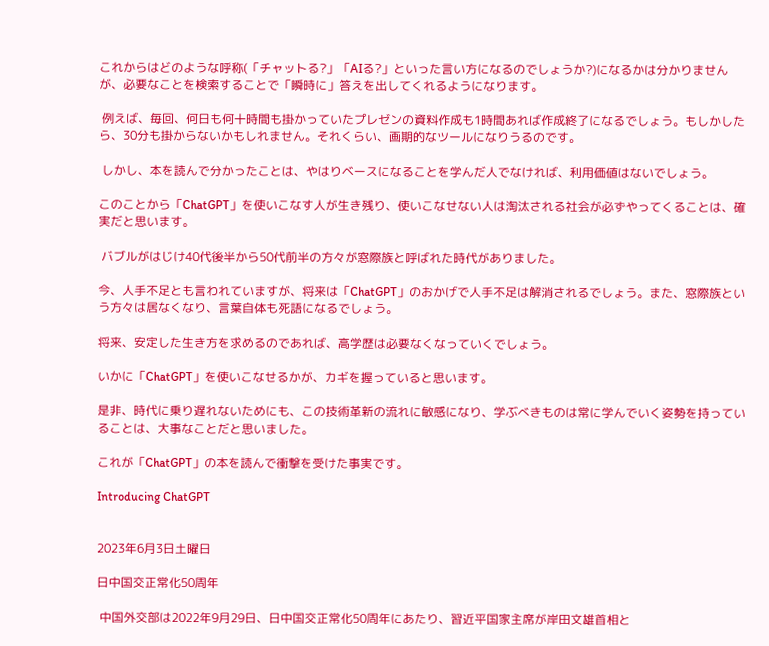これからはどのような呼称(「チャットる?」「AIる?」といった言い方になるのでしょうか?)になるかは分かりませんが、必要なことを検索することで「瞬時に」答えを出してくれるようになります。

 例えば、毎回、何日も何十時間も掛かっていたプレゼンの資料作成も1時間あれば作成終了になるでしょう。もしかしたら、30分も掛からないかもしれません。それくらい、画期的なツールになりうるのです。

 しかし、本を読んで分かったことは、やはりベースになることを学んだ人でなければ、利用価値はないでしょう。

このことから「ChatGPT」を使いこなす人が生き残り、使いこなせない人は淘汰される社会が必ずやってくることは、確実だと思います。

 バブルがはじけ40代後半から50代前半の方々が窓際族と呼ばれた時代がありました。

今、人手不足とも言われていますが、将来は「ChatGPT」のおかげで人手不足は解消されるでしょう。また、窓際族という方々は居なくなり、言葉自体も死語になるでしょう。

将来、安定した生き方を求めるのであれば、高学歴は必要なくなっていくでしょう。

いかに「ChatGPT」を使いこなせるかが、カギを握っていると思います。

是非、時代に乗り遅れないためにも、この技術革新の流れに敏感になり、学ぶべきものは常に学んでいく姿勢を持っていることは、大事なことだと思いました。

これが「ChatGPT」の本を読んで衝撃を受けた事実です。

Introducing ChatGPT


2023年6月3日土曜日

日中国交正常化50周年

 中国外交部は2022年9月29日、日中国交正常化50周年にあたり、習近平国家主席が岸田文雄首相と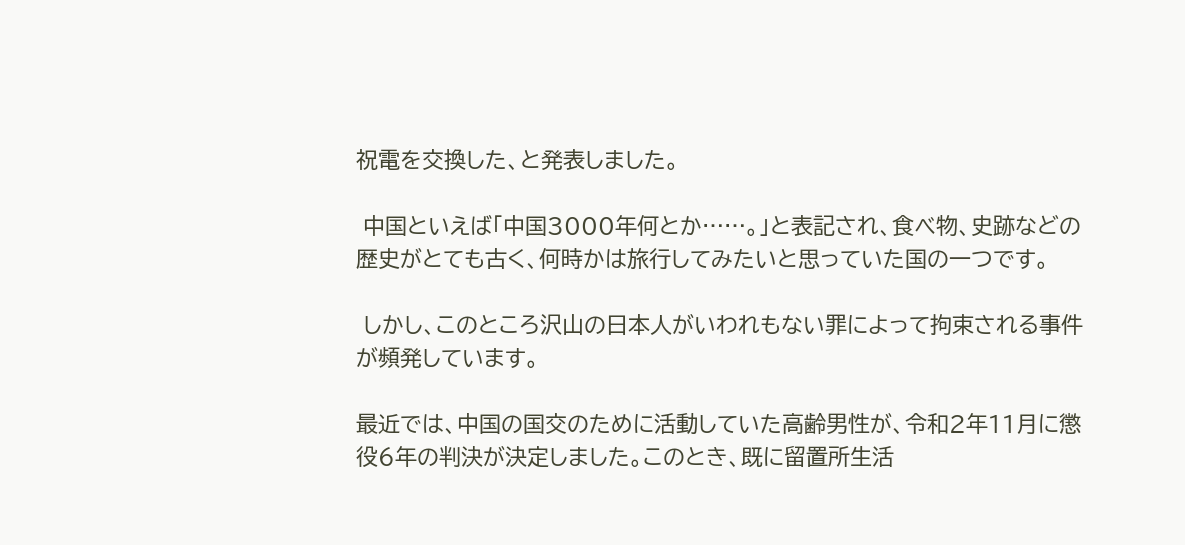祝電を交換した、と発表しました。

 中国といえば「中国3000年何とか……。」と表記され、食べ物、史跡などの歴史がとても古く、何時かは旅行してみたいと思っていた国の一つです。

 しかし、このところ沢山の日本人がいわれもない罪によって拘束される事件が頻発しています。

最近では、中国の国交のために活動していた高齢男性が、令和2年11月に懲役6年の判決が決定しました。このとき、既に留置所生活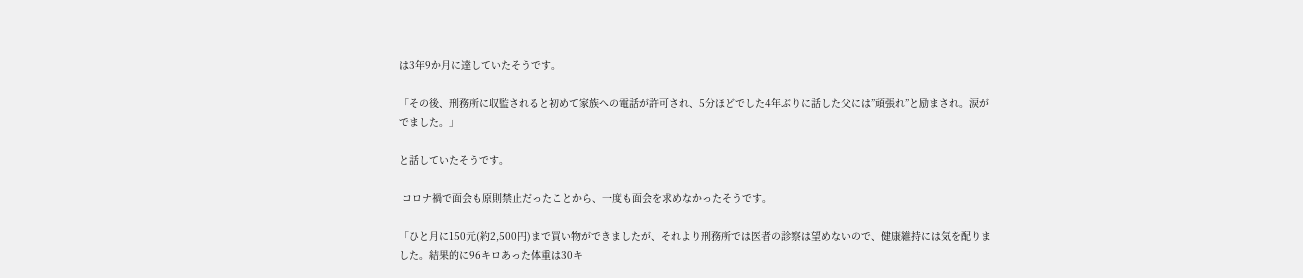は3年9か月に達していたそうです。

「その後、刑務所に収監されると初めて家族への電話が許可され、5分ほどでした4年ぶりに話した父には”頑張れ”と励まされ。涙がでました。」

と話していたそうです。

 コロナ禍で面会も原則禁止だったことから、一度も面会を求めなかったそうです。

「ひと月に150元(約2,500円)まで買い物ができましたが、それより刑務所では医者の診察は望めないので、健康維持には気を配りました。結果的に96キロあった体重は30キ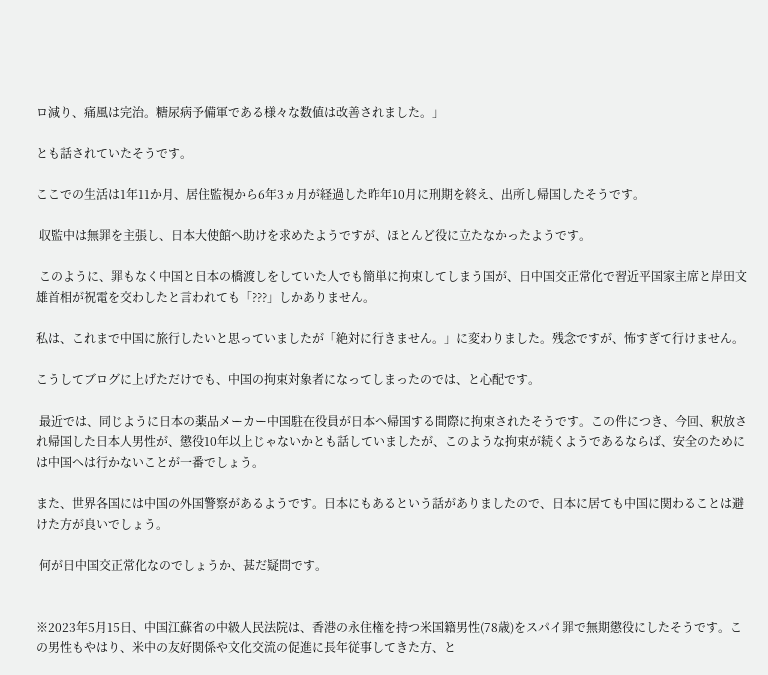ロ減り、痛風は完治。糖尿病予備軍である様々な数値は改善されました。」

とも話されていたそうです。

ここでの生活は1年11か月、居住監視から6年3ヵ月が経過した昨年10月に刑期を終え、出所し帰国したそうです。

 収監中は無罪を主張し、日本大使館へ助けを求めたようですが、ほとんど役に立たなかったようです。

 このように、罪もなく中国と日本の橋渡しをしていた人でも簡単に拘束してしまう国が、日中国交正常化で習近平国家主席と岸田文雄首相が祝電を交わしたと言われても「???」しかありません。

私は、これまで中国に旅行したいと思っていましたが「絶対に行きません。」に変わりました。残念ですが、怖すぎて行けません。

こうしてブログに上げただけでも、中国の拘束対象者になってしまったのでは、と心配です。

 最近では、同じように日本の薬品メーカー中国駐在役員が日本へ帰国する間際に拘束されたそうです。この件につき、今回、釈放され帰国した日本人男性が、懲役10年以上じゃないかとも話していましたが、このような拘束が続くようであるならば、安全のためには中国へは行かないことが一番でしょう。

また、世界各国には中国の外国警察があるようです。日本にもあるという話がありましたので、日本に居ても中国に関わることは避けた方が良いでしょう。

 何が日中国交正常化なのでしょうか、甚だ疑問です。


※2023年5月15日、中国江蘇省の中級人民法院は、香港の永住権を持つ米国籍男性(78歳)をスパイ罪で無期懲役にしたそうです。この男性もやはり、米中の友好関係や文化交流の促進に長年従事してきた方、と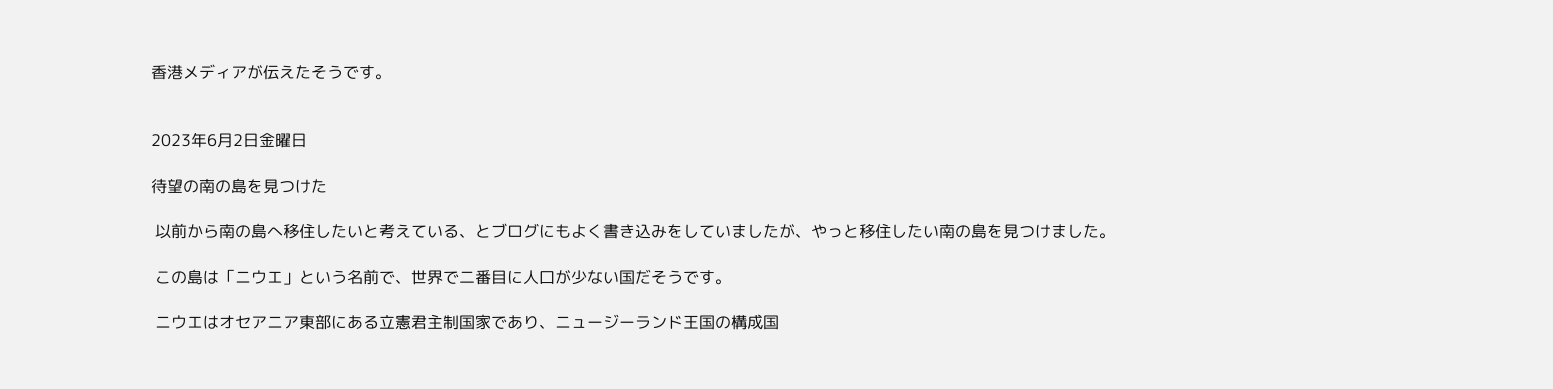香港メディアが伝えたそうです。


2023年6月2日金曜日

待望の南の島を見つけた

 以前から南の島へ移住したいと考えている、とブログにもよく書き込みをしていましたが、やっと移住したい南の島を見つけました。

 この島は「ニウエ」という名前で、世界で二番目に人口が少ない国だそうです。

 ニウエはオセアニア東部にある立憲君主制国家であり、ニュージーランド王国の構成国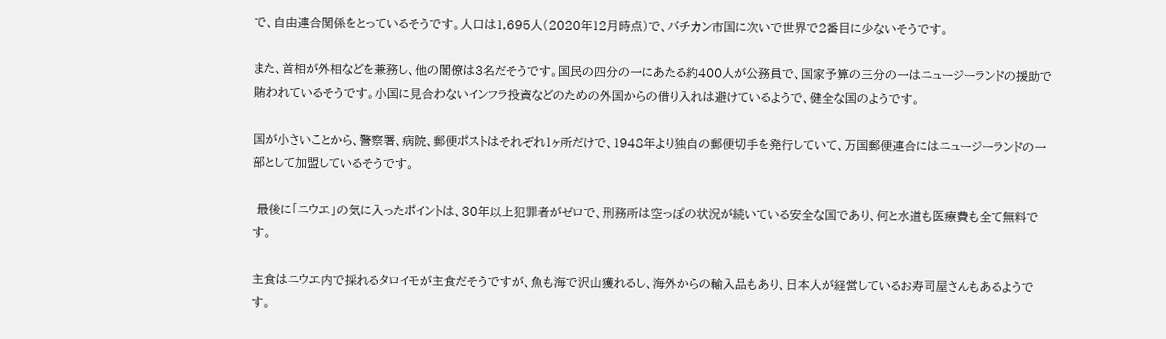で、自由連合関係をとっているそうです。人口は1,695人(2020年12月時点)で、バチカン市国に次いで世界で2番目に少ないそうです。

また、首相が外相などを兼務し、他の閣僚は3名だそうです。国民の四分の一にあたる約400人が公務員で、国家予算の三分の一はニュージーランドの援助で賄われているそうです。小国に見合わないインフラ投資などのための外国からの借り入れは避けているようで、健全な国のようです。

国が小さいことから、警察署、病院、郵便ポストはそれぞれ1ヶ所だけで、1948年より独自の郵便切手を発行していて、万国郵便連合にはニュージーランドの一部として加盟しているそうです。

 最後に「ニウエ」の気に入ったポイントは、30年以上犯罪者がゼロで、刑務所は空っぽの状況が続いている安全な国であり、何と水道も医療費も全て無料です。

主食はニウエ内で採れるタロイモが主食だそうですが、魚も海で沢山獲れるし、海外からの輸入品もあり、日本人が経営しているお寿司屋さんもあるようです。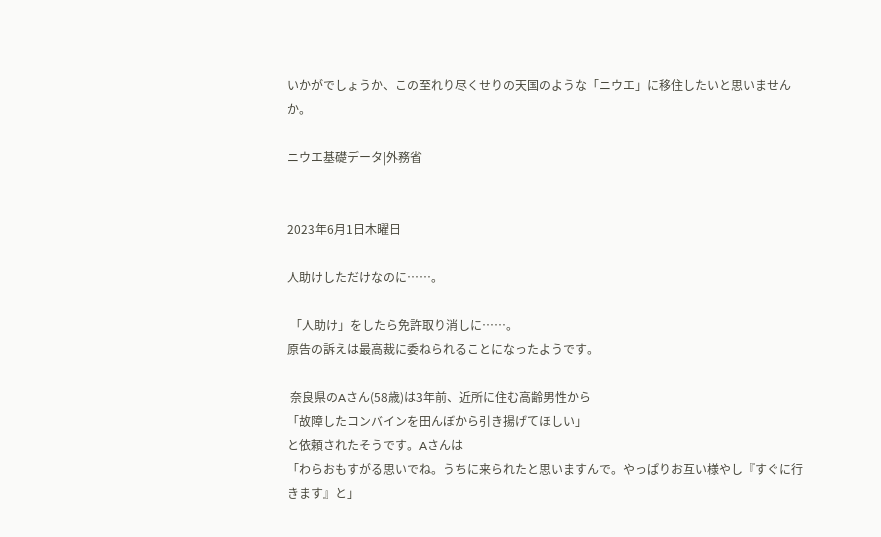いかがでしょうか、この至れり尽くせりの天国のような「ニウエ」に移住したいと思いませんか。

ニウエ基礎データ|外務省


2023年6月1日木曜日

人助けしただけなのに……。

 「人助け」をしたら免許取り消しに……。
原告の訴えは最高裁に委ねられることになったようです。

 奈良県のAさん(58歳)は3年前、近所に住む高齢男性から
「故障したコンバインを田んぼから引き揚げてほしい」
と依頼されたそうです。Aさんは
「わらおもすがる思いでね。うちに来られたと思いますんで。やっぱりお互い様やし『すぐに行きます』と」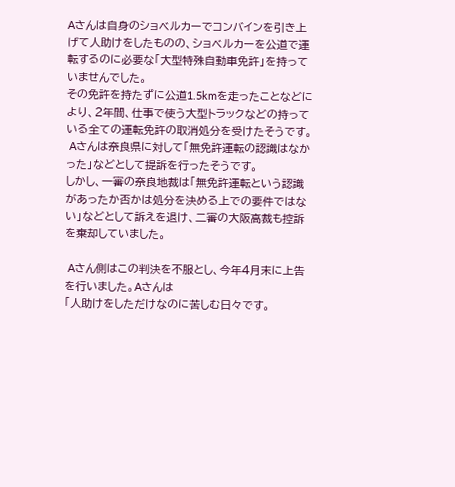Aさんは自身のショベルカーでコンバインを引き上げて人助けをしたものの、ショベルカーを公道で運転するのに必要な「大型特殊自動車免許」を持っていませんでした。
その免許を持たずに公道1.5kmを走ったことなどにより、2年間、仕事で使う大型トラックなどの持っている全ての運転免許の取消処分を受けたそうです。
 Aさんは奈良県に対して「無免許運転の認識はなかった」などとして提訴を行ったそうです。
しかし、一審の奈良地裁は「無免許運転という認識があったか否かは処分を決める上での要件ではない」などとして訴えを退け、二審の大阪高裁も控訴を棄却していました。

 Aさん側はこの判決を不服とし、今年4月末に上告を行いました。Aさんは
「人助けをしただけなのに苦しむ日々です。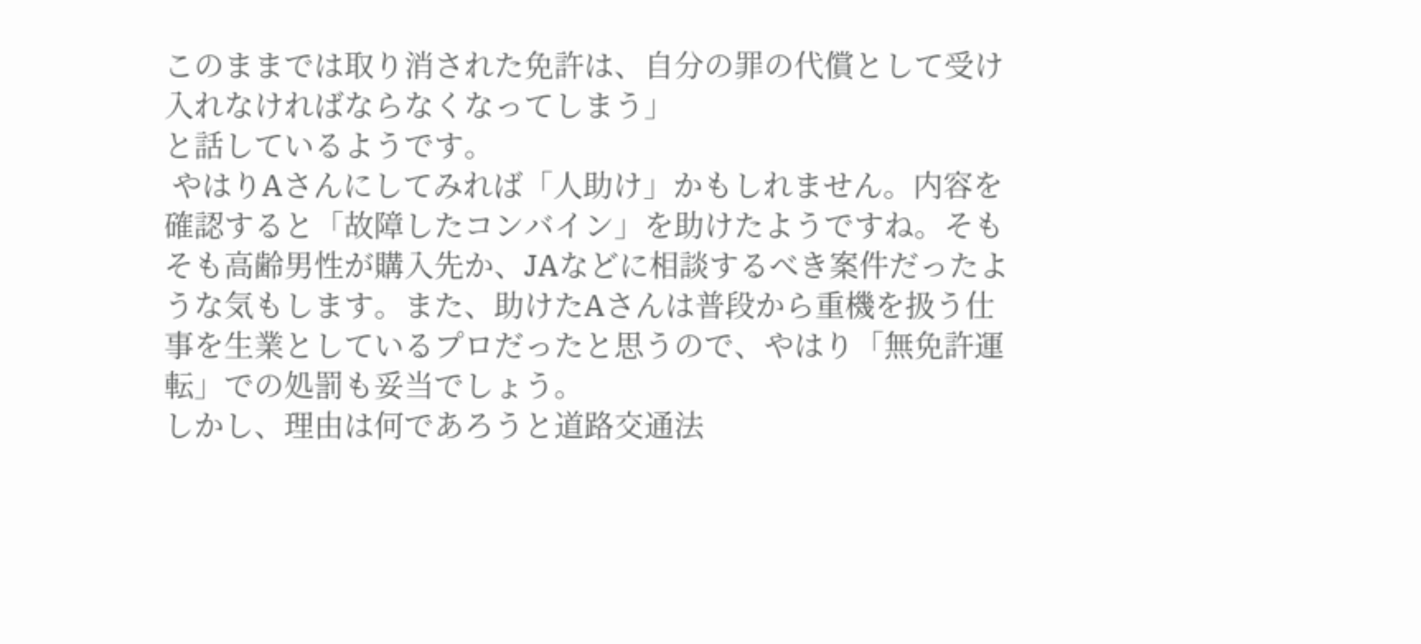このままでは取り消された免許は、自分の罪の代償として受け入れなければならなくなってしまう」
と話しているようです。
 やはりAさんにしてみれば「人助け」かもしれません。内容を確認すると「故障したコンバイン」を助けたようですね。そもそも高齢男性が購入先か、JAなどに相談するべき案件だったような気もします。また、助けたAさんは普段から重機を扱う仕事を生業としているプロだったと思うので、やはり「無免許運転」での処罰も妥当でしょう。
しかし、理由は何であろうと道路交通法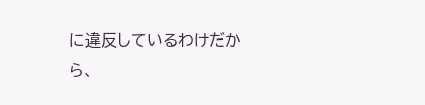に違反しているわけだから、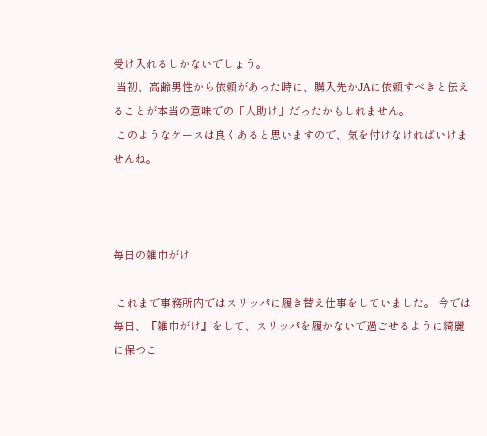受け入れるしかないでしょう。
 当初、高齢男性から依頼があった時に、購入先かJAに依頼すべきと伝えることが本当の意味での「人助け」だったかもしれません。
 このようなケースは良くあると思いますので、気を付けなければいけませんね。



毎日の雑巾がけ

 これまで事務所内ではスリッパに履き替え仕事をしていました。 今では毎日、『雑巾がけ』をして、スリッパを履かないで過ごせるように綺麗に保つこ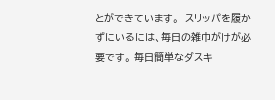とができています。  スリッパを履かずにいるには、毎日の雑巾がけが必要です。 毎日簡単なダスキ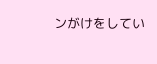ンがけをしてい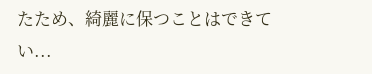たため、綺麗に保つことはできてい...